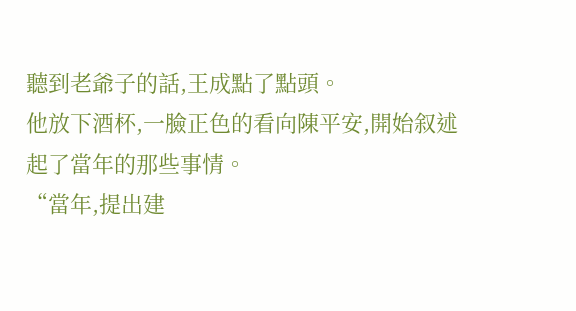聽到老爺子的話,王成點了點頭。
他放下酒杯,一臉正色的看向陳平安,開始叙述起了當年的那些事情。
“當年,提出建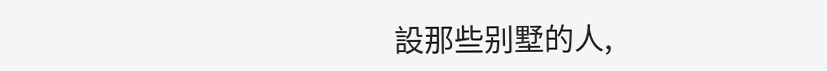設那些别墅的人,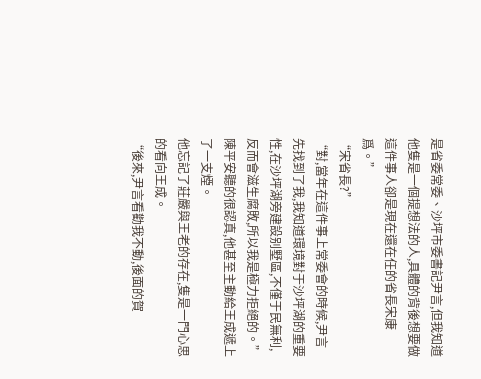是省委常委、沙坪市委書記尹言,但我知道他隻是一個提想法的人,具體的背後想要做這件事人卻是現在還在任的省長宋康爲。”
“宋省長?”
“對,當年在這件事上常委會的時候,尹言先找到了我,我知道環境對于沙坪湖的重要性,在沙坪湖旁建設别墅區,不僅于民無利,反而會滋生腐敗,所以我是極力拒絕的。”
陳平安聽的很認真,他甚至主動給王成遞上了一支煙。
他忘記了莊嚴與王老的存在,隻是一門心思的看向王成。
“後來,尹言看勸我不動,後面的賀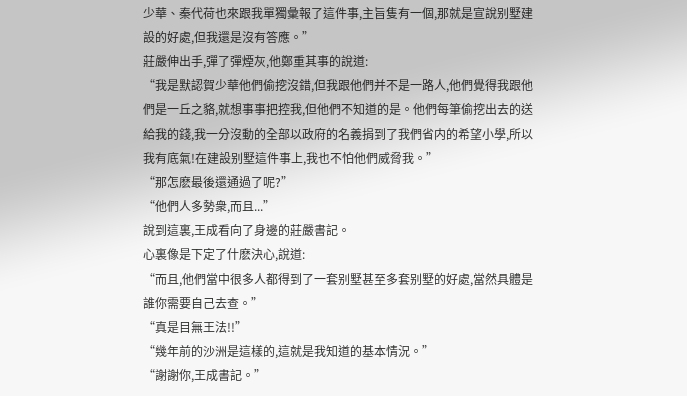少華、秦代荷也來跟我單獨彙報了這件事,主旨隻有一個,那就是宣說别墅建設的好處,但我還是沒有答應。”
莊嚴伸出手,彈了彈煙灰,他鄭重其事的說道:
“我是默認賀少華他們偷挖沒錯,但我跟他們并不是一路人,他們覺得我跟他們是一丘之貉,就想事事把控我,但他們不知道的是。他們每筆偷挖出去的送給我的錢,我一分沒動的全部以政府的名義捐到了我們省内的希望小學,所以我有底氣!在建設别墅這件事上,我也不怕他們威脅我。”
“那怎麽最後還通過了呢?”
“他們人多勢衆,而且...”
說到這裏,王成看向了身邊的莊嚴書記。
心裏像是下定了什麽決心,說道:
“而且,他們當中很多人都得到了一套别墅甚至多套别墅的好處,當然具體是誰你需要自己去查。”
“真是目無王法!!”
“幾年前的沙洲是這樣的,這就是我知道的基本情況。”
“謝謝你,王成書記。”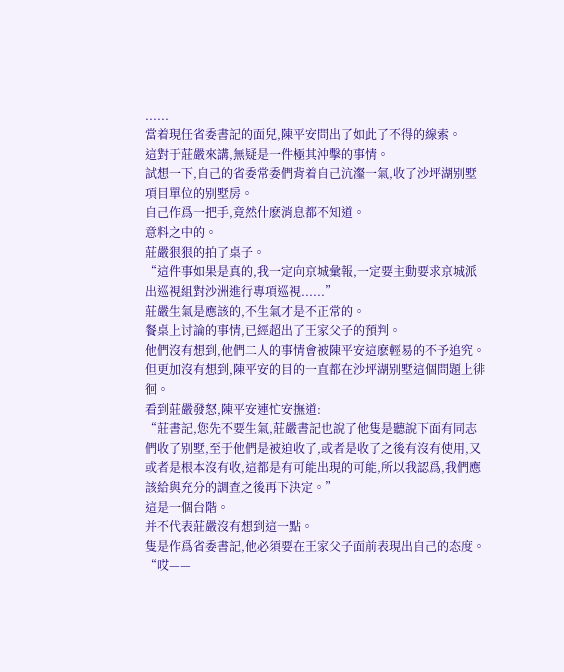......
當着現任省委書記的面兒,陳平安問出了如此了不得的線索。
這對于莊嚴來講,無疑是一件極其沖擊的事情。
試想一下,自己的省委常委們背着自己沆瀣一氣,收了沙坪湖别墅項目單位的别墅房。
自己作爲一把手,竟然什麽消息都不知道。
意料之中的。
莊嚴狠狠的拍了桌子。
“這件事如果是真的,我一定向京城彙報,一定要主動要求京城派出巡視組對沙洲進行專項巡視......”
莊嚴生氣是應該的,不生氣才是不正常的。
餐桌上讨論的事情,已經超出了王家父子的預判。
他們沒有想到,他們二人的事情會被陳平安這麽輕易的不予追究。
但更加沒有想到,陳平安的目的一直都在沙坪湖别墅這個問題上徘徊。
看到莊嚴發怒,陳平安連忙安撫道:
“莊書記,您先不要生氣,莊嚴書記也說了他隻是聽說下面有同志們收了别墅,至于他們是被迫收了,或者是收了之後有沒有使用,又或者是根本沒有收,這都是有可能出現的可能,所以我認爲,我們應該給與充分的調查之後再下決定。”
這是一個台階。
并不代表莊嚴沒有想到這一點。
隻是作爲省委書記,他必須要在王家父子面前表現出自己的态度。
“哎——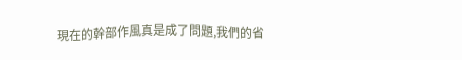現在的幹部作風真是成了問題,我們的省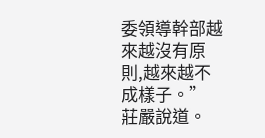委領導幹部越來越沒有原則,越來越不成樣子。”
莊嚴說道。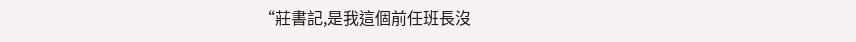“莊書記,是我這個前任班長沒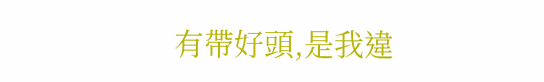有帶好頭,是我違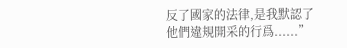反了國家的法律,是我默認了他們違規開采的行爲......”